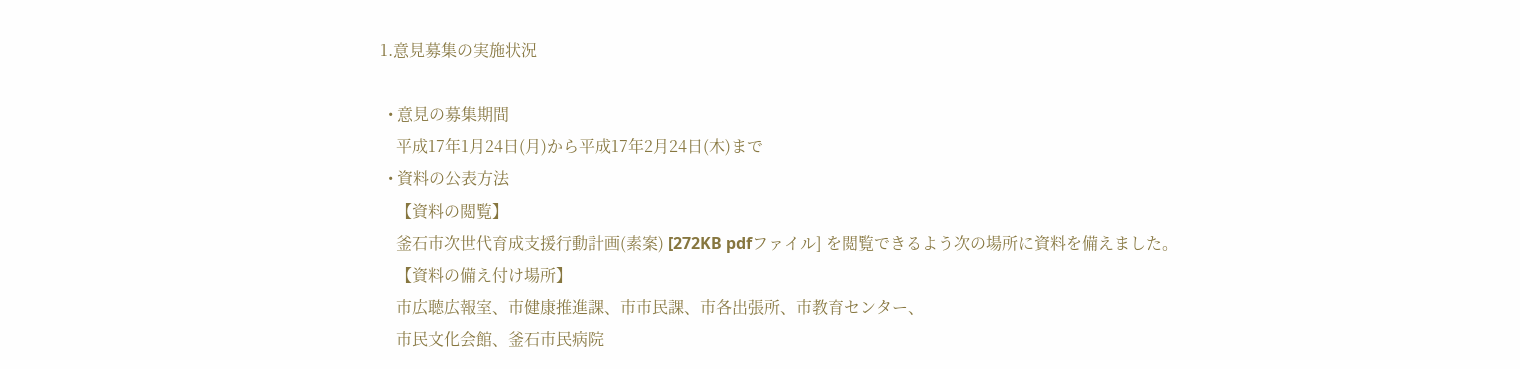1.意見募集の実施状況

  • 意見の募集期間
    平成17年1月24日(月)から平成17年2月24日(木)まで
  • 資料の公表方法
    【資料の閲覧】
    釜石市次世代育成支援行動計画(素案) [272KB pdfファイル] を閲覧できるよう次の場所に資料を備えました。
    【資料の備え付け場所】
    市広聴広報室、市健康推進課、市市民課、市各出張所、市教育センター、
    市民文化会館、釜石市民病院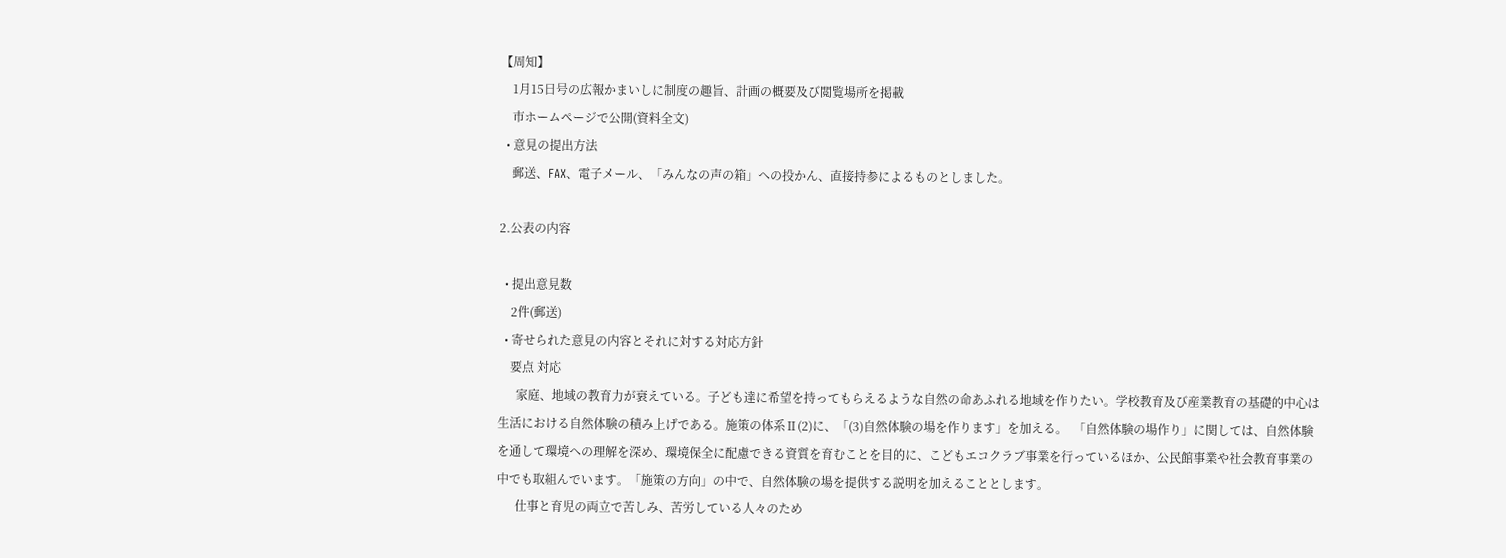【周知】
    1月15日号の広報かまいしに制度の趣旨、計画の概要及び閲覧場所を掲載
    市ホームページで公開(資料全文)
  • 意見の提出方法
    郵送、FAX、電子メール、「みんなの声の箱」への投かん、直接持参によるものとしました。

2.公表の内容

  • 提出意見数
    2件(郵送)
  • 寄せられた意見の内容とそれに対する対応方針
    要点 対応
      家庭、地域の教育力が衰えている。子ども達に希望を持ってもらえるような自然の命あふれる地域を作りたい。学校教育及び産業教育の基礎的中心は生活における自然体験の積み上げである。施策の体系Ⅱ(2)に、「(3)自然体験の場を作ります」を加える。  「自然体験の場作り」に関しては、自然体験を通して環境への理解を深め、環境保全に配慮できる資質を育むことを目的に、こどもエコクラブ事業を行っているほか、公民館事業や社会教育事業の中でも取組んでいます。「施策の方向」の中で、自然体験の場を提供する説明を加えることとします。
      仕事と育児の両立で苦しみ、苦労している人々のため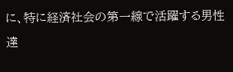に、特に経済社会の第一線で活躍する男性達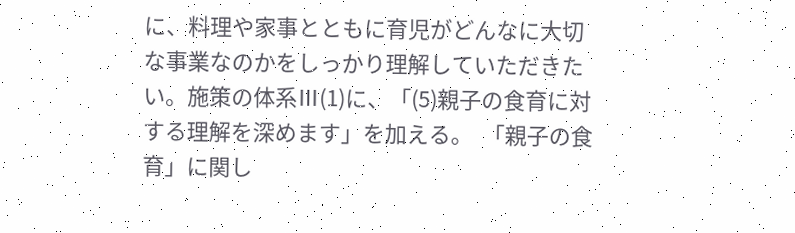に、料理や家事とともに育児がどんなに大切な事業なのかをしっかり理解していただきたい。施策の体系Ⅲ(1)に、「(5)親子の食育に対する理解を深めます」を加える。  「親子の食育」に関し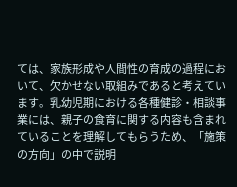ては、家族形成や人間性の育成の過程において、欠かせない取組みであると考えています。乳幼児期における各種健診・相談事業には、親子の食育に関する内容も含まれていることを理解してもらうため、「施策の方向」の中で説明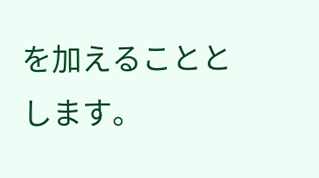を加えることとします。